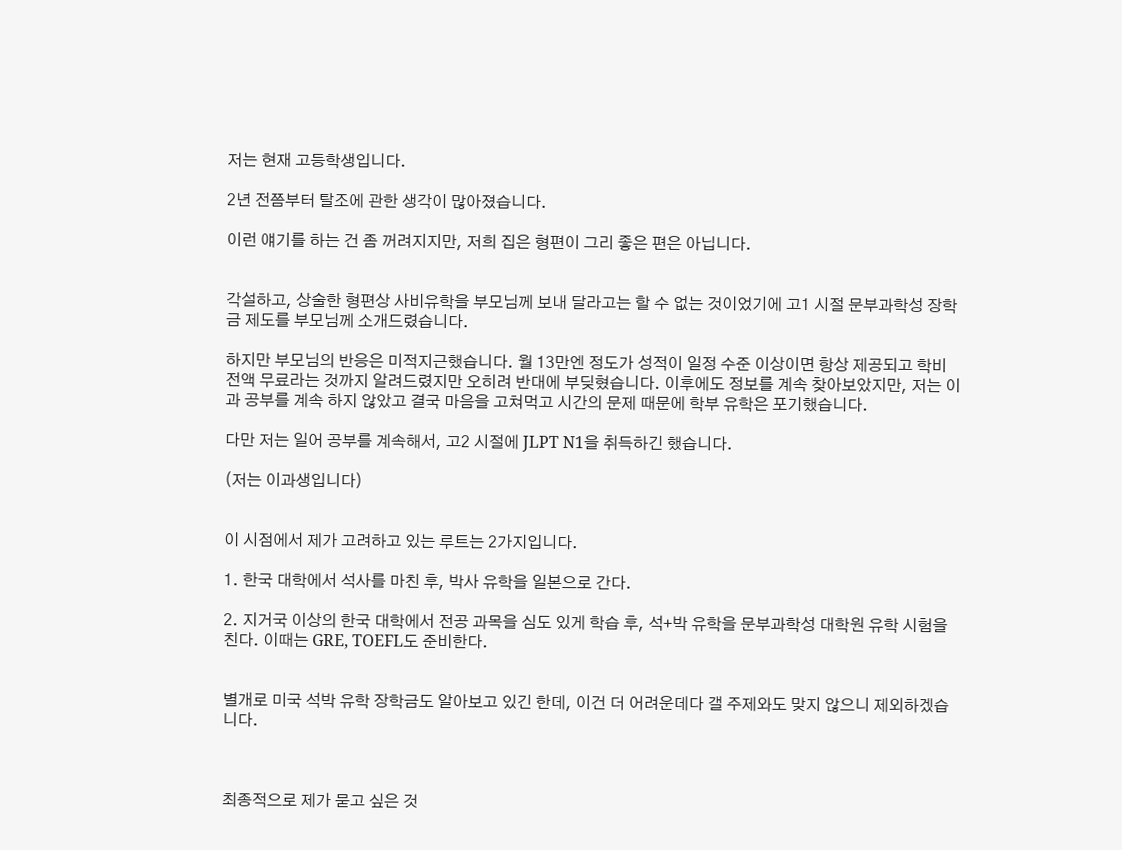저는 현재 고등학생입니다.

2년 전쯤부터 탈조에 관한 생각이 많아졌습니다.

이런 얘기를 하는 건 좀 꺼려지지만, 저희 집은 형편이 그리 좋은 편은 아닙니다.


각설하고, 상술한 형편상 사비유학을 부모님께 보내 달라고는 할 수 없는 것이었기에 고1 시절 문부과학성 장학금 제도를 부모님께 소개드렸습니다.

하지만 부모님의 반응은 미적지근했습니다. 월 13만엔 정도가 성적이 일정 수준 이상이면 항상 제공되고 학비 전액 무료라는 것까지 알려드렸지만 오히려 반대에 부딪혔습니다. 이후에도 정보를 계속 찾아보았지만, 저는 이과 공부를 계속 하지 않았고 결국 마음을 고쳐먹고 시간의 문제 때문에 학부 유학은 포기했습니다.

다만 저는 일어 공부를 계속해서, 고2 시절에 JLPT N1을 취득하긴 했습니다.

(저는 이과생입니다)


이 시점에서 제가 고려하고 있는 루트는 2가지입니다.

1. 한국 대학에서 석사를 마친 후, 박사 유학을 일본으로 간다.

2. 지거국 이상의 한국 대학에서 전공 과목을 심도 있게 학습 후, 석+박 유학을 문부과학성 대학원 유학 시험을 친다. 이때는 GRE, TOEFL도 준비한다.


별개로 미국 석박 유학 장학금도 알아보고 있긴 한데, 이건 더 어려운데다 갤 주제와도 맞지 않으니 제외하겠습니다.



최종적으로 제가 묻고 싶은 것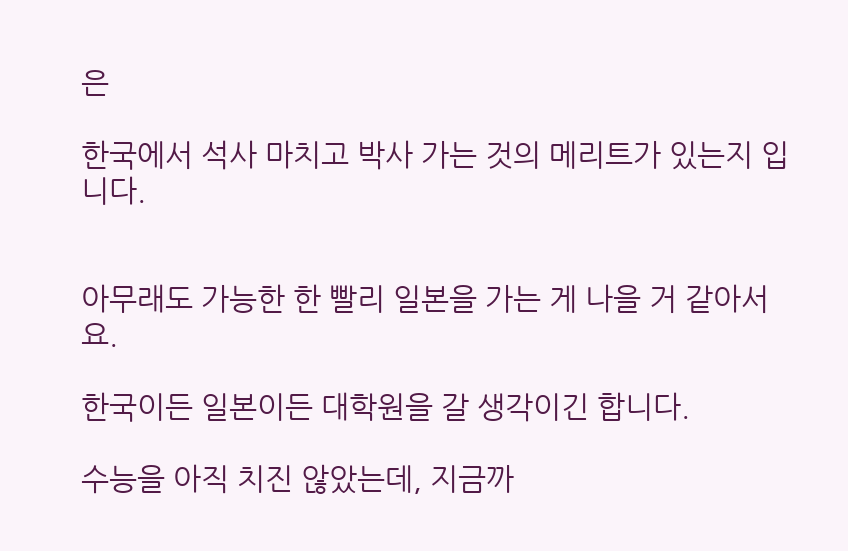은

한국에서 석사 마치고 박사 가는 것의 메리트가 있는지 입니다.


아무래도 가능한 한 빨리 일본을 가는 게 나을 거 같아서요.

한국이든 일본이든 대학원을 갈 생각이긴 합니다.

수능을 아직 치진 않았는데, 지금까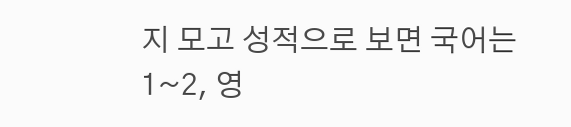지 모고 성적으로 보면 국어는 1~2, 영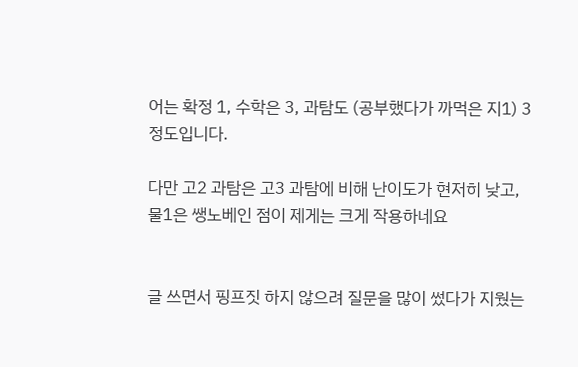어는 확정 1, 수학은 3, 과탐도 (공부했다가 까먹은 지1) 3 정도입니다.

다만 고2 과탐은 고3 과탐에 비해 난이도가 현저히 낮고, 물1은 쌩노베인 점이 제게는 크게 작용하네요


글 쓰면서 핑프짓 하지 않으려 질문을 많이 썼다가 지웠는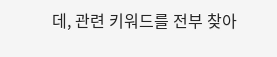데, 관련 키워드를 전부 찾아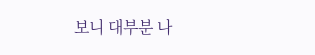보니 대부분 나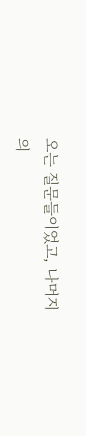오는 질문들이었고, 나머지 의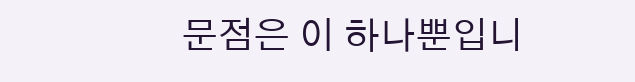문점은 이 하나뿐입니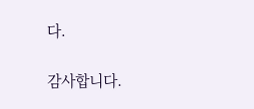다.

감사합니다.